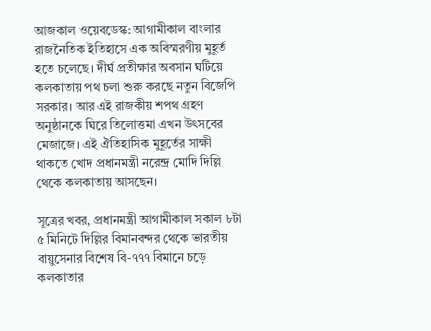আজকাল ওয়েবডেস্ক: আগামীকাল বাংলার রাজনৈতিক ইতিহাসে এক অবিস্মরণীয় মুহূর্ত হতে চলেছে। দীর্ঘ প্রতীক্ষার অবসান ঘটিয়ে কলকাতায় পথ চলা শুরু করছে নতুন বিজেপি সরকার। আর এই রাজকীয় শপথ গ্রহণ অনুষ্ঠানকে ঘিরে তিলোত্তমা এখন উৎসবের মেজাজে। এই ঐতিহাসিক মুহূর্তের সাক্ষী থাকতে খোদ প্রধানমন্ত্রী নরেন্দ্র মোদি দিল্লি থেকে কলকাতায় আসছেন।

সূত্রের খবর, প্রধানমন্ত্রী আগামীকাল সকাল ৮টা ৫ মিনিটে দিল্লির বিমানবন্দর থেকে ভারতীয় বায়ুসেনার বিশেষ বি-৭৭৭ বিমানে চড়ে কলকাতার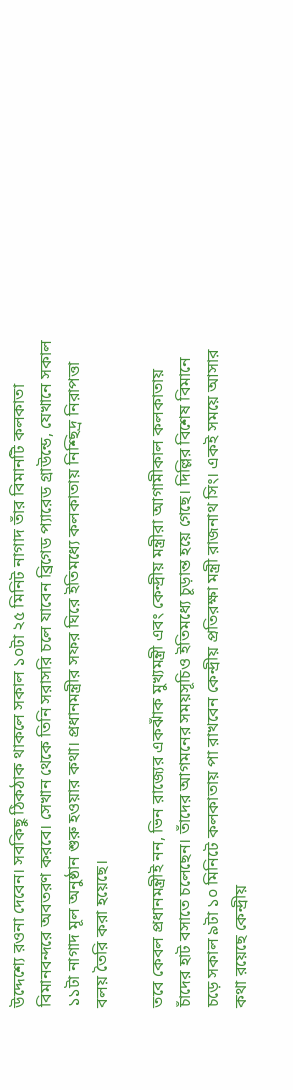উদ্দেশ্যে রওনা দেবেন। সবকিছু ঠিকঠাক থাকলে সকাল ১০টা ২৫ মিনিট নাগাদ তাঁর বিমানটি কলকাতা বিমানবন্দরে অবতরণ করবে। সেখান থেকে তিনি সরাসরি চলে যাবেন ব্রিগেড প্যারেড গ্রাউন্ডে, যেখানে সকাল ১১টা নাগাদ মূল অনুষ্ঠান শুরু হওয়ার কথা। প্রধানমন্ত্রীর সফর ঘিরে ইতিমধ্যে কলকাতায় নিশ্ছিদ্র নিরাপত্তা বলয় তৈরি করা হয়েছে।

তবে কেবল প্রধানমন্ত্রীই নন, ভিন রাজ্যের একঝাঁক মুখ্যমন্ত্রী এবং কেন্দ্রীয় মন্ত্রীরা আগামীকাল কলকাতায় চাঁদের হাট বসাতে চলেছেন। তাঁদের আগমনের সময়সূচিও ইতিমধ্যে চূড়ান্ত হয়ে গেছে। দিল্লির বিশেষ বিমানে চড়ে সকাল ৯টা ১০ মিনিটে কলকাতায় পা রাখবেন কেন্দ্রীয় প্রতিরক্ষা মন্ত্রী রাজনাথ সিং। একই সময়ে আসার কথা রয়েছে কেন্দ্রীয়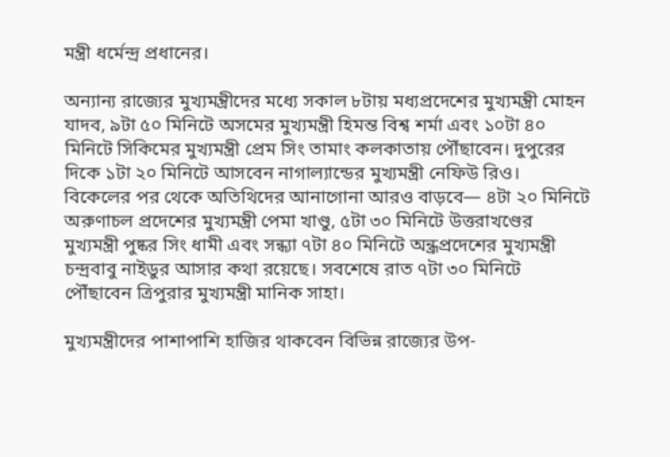মন্ত্রী ধর্মেন্দ্র প্রধানের।

অন্যান্য রাজ্যের মুখ্যমন্ত্রীদের মধ্যে সকাল ৮টায় মধ্যপ্রদেশের মুখ্যমন্ত্রী মোহন যাদব, ৯টা ৫০ মিনিটে অসমের মুখ্যমন্ত্রী হিমন্ত বিশ্ব শর্মা এবং ১০টা ৪০ মিনিটে সিকিমের মুখ্যমন্ত্রী প্রেম সিং তামাং কলকাতায় পৌঁছাবেন। দুপুরের দিকে ১টা ২০ মিনিটে আসবেন নাগাল্যান্ডের মুখ্যমন্ত্রী নেফিউ রিও। বিকেলের পর থেকে অতিথিদের আনাগোনা আরও বাড়বে— ৪টা ২০ মিনিটে অরুণাচল প্রদেশের মুখ্যমন্ত্রী পেমা খাণ্ডু, ৫টা ৩০ মিনিটে উত্তরাখণ্ডের মুখ্যমন্ত্রী পুষ্কর সিং ধামী এবং সন্ধ্যা ৭টা ৪০ মিনিটে অন্ধ্রপ্রদেশের মুখ্যমন্ত্রী চন্দ্রবাবু নাইডুর আসার কথা রয়েছে। সবশেষে রাত ৭টা ৩০ মিনিটে পৌঁছাবেন ত্রিপুরার মুখ্যমন্ত্রী মানিক সাহা।

মুখ্যমন্ত্রীদের পাশাপাশি হাজির থাকবেন বিভিন্ন রাজ্যের উপ-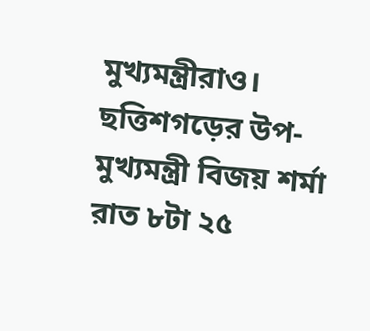মুখ্যমন্ত্রীরাও। ছত্তিশগড়ের উপ-মুখ্যমন্ত্রী বিজয় শর্মা রাত ৮টা ২৫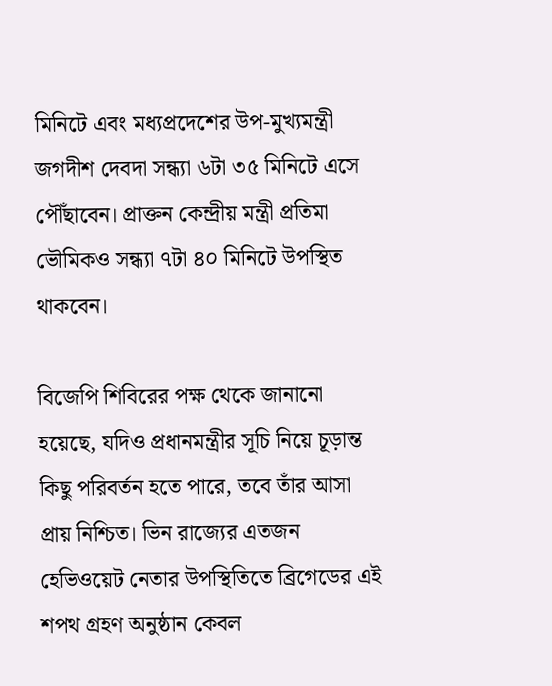মিনিটে এবং মধ্যপ্রদেশের উপ-মুখ্যমন্ত্রী জগদীশ দেবদা সন্ধ্যা ৬টা ৩৫ মিনিটে এসে পৌঁছাবেন। প্রাক্তন কেন্দ্রীয় মন্ত্রী প্রতিমা ভৌমিকও সন্ধ্যা ৭টা ৪০ মিনিটে উপস্থিত থাকবেন।

বিজেপি শিবিরের পক্ষ থেকে জানানো হয়েছে, যদিও প্রধানমন্ত্রীর সূচি নিয়ে চূড়ান্ত কিছু পরিবর্তন হতে পারে, তবে তাঁর আসা প্রায় নিশ্চিত। ভিন রাজ্যের এতজন হেভিওয়েট নেতার উপস্থিতিতে ব্রিগেডের এই শপথ গ্রহণ অনুষ্ঠান কেবল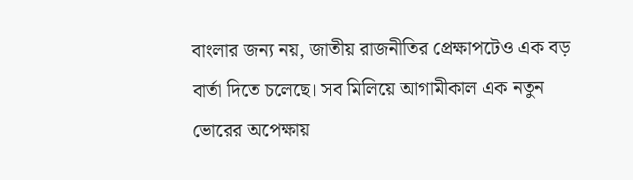বাংলার জন্য নয়, জাতীয় রাজনীতির প্রেক্ষাপটেও এক বড় বার্তা দিতে চলেছে। সব মিলিয়ে আগামীকাল এক নতুন ভোরের অপেক্ষায়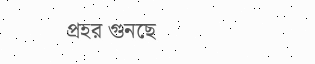প্রহর গুনছে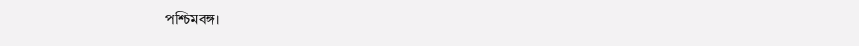পশ্চিমবঙ্গ।